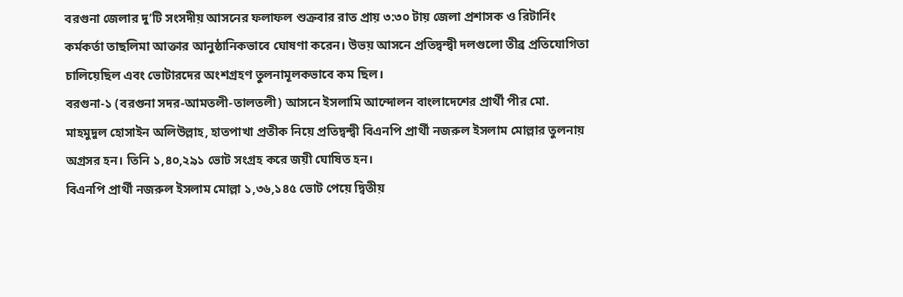বরগুনা জেলার দু’টি সংসদীয় আসনের ফলাফল শুক্রবার রাত প্রায় ৩:৩০ টায় জেলা প্রশাসক ও রিটার্নিং কর্মকর্তা তাছলিমা আক্তার আনুষ্ঠানিকভাবে ঘোষণা করেন। উভয় আসনে প্রতিদ্বন্দ্বী দলগুলো তীব্র প্রতিযোগিতা চালিয়েছিল এবং ভোটারদের অংশগ্রহণ তুলনামূলকভাবে কম ছিল।
বরগুনা-১ (বরগুনা সদর‑আমতলী‑তালতলী) আসনে ইসলামি আন্দোলন বাংলাদেশের প্রার্থী পীর মো. মাহমুদুল হোসাইন অলিউল্লাহ, হাতপাখা প্রতীক নিয়ে প্রতিদ্বন্দ্বী বিএনপি প্রার্থী নজরুল ইসলাম মোল্লার তুলনায় অগ্রসর হন। তিনি ১,৪০,২৯১ ভোট সংগ্রহ করে জয়ী ঘোষিত হন।
বিএনপি প্রার্থী নজরুল ইসলাম মোল্লা ১,৩৬,১৪৫ ভোট পেয়ে দ্বিতীয়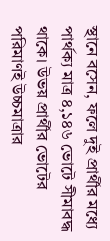স্থানে বসেন, ফলে দুই প্রার্থীর মধ্যে পার্থক্য মাত্র ৪,১৪৬ ভোটে সীমাবদ্ধ থাকে। উভয় প্রার্থীর ভোটের পরিমাণই উচ্চমাত্রার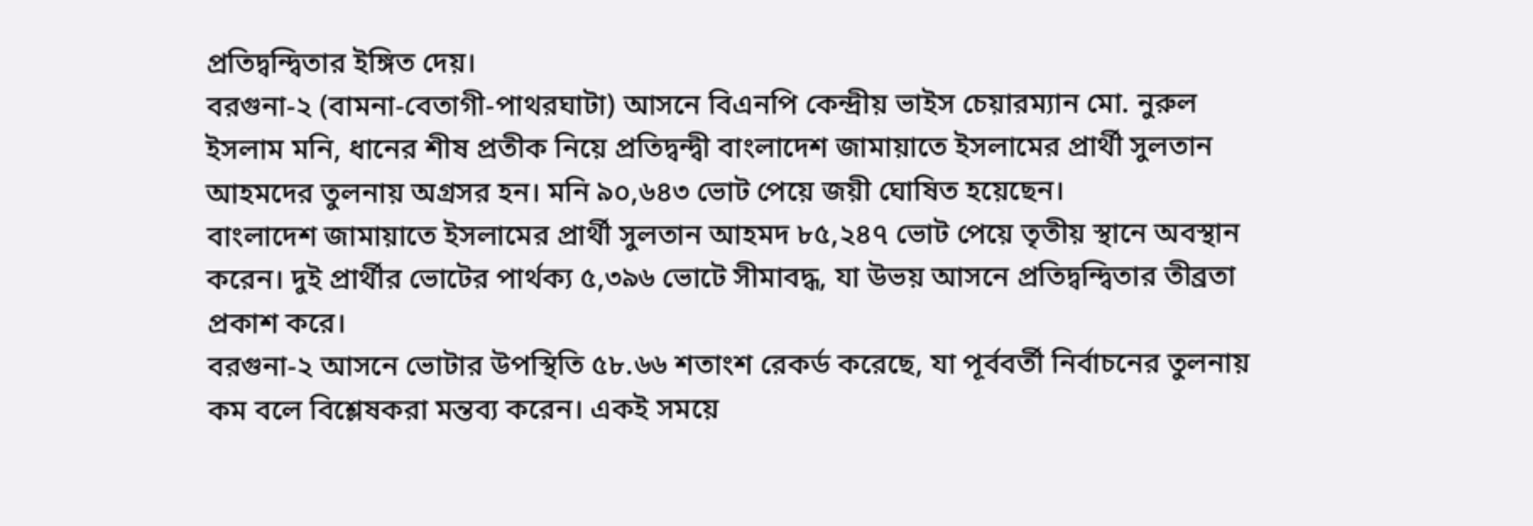প্রতিদ্বন্দ্বিতার ইঙ্গিত দেয়।
বরগুনা-২ (বামনা‑বেতাগী‑পাথরঘাটা) আসনে বিএনপি কেন্দ্রীয় ভাইস চেয়ারম্যান মো. নুরুল ইসলাম মনি, ধানের শীষ প্রতীক নিয়ে প্রতিদ্বন্দ্বী বাংলাদেশ জামায়াতে ইসলামের প্রার্থী সুলতান আহমদের তুলনায় অগ্রসর হন। মনি ৯০,৬৪৩ ভোট পেয়ে জয়ী ঘোষিত হয়েছেন।
বাংলাদেশ জামায়াতে ইসলামের প্রার্থী সুলতান আহমদ ৮৫,২৪৭ ভোট পেয়ে তৃতীয় স্থানে অবস্থান করেন। দুই প্রার্থীর ভোটের পার্থক্য ৫,৩৯৬ ভোটে সীমাবদ্ধ, যা উভয় আসনে প্রতিদ্বন্দ্বিতার তীব্রতা প্রকাশ করে।
বরগুনা-২ আসনে ভোটার উপস্থিতি ৫৮.৬৬ শতাংশ রেকর্ড করেছে, যা পূর্ববর্তী নির্বাচনের তুলনায় কম বলে বিশ্লেষকরা মন্তব্য করেন। একই সময়ে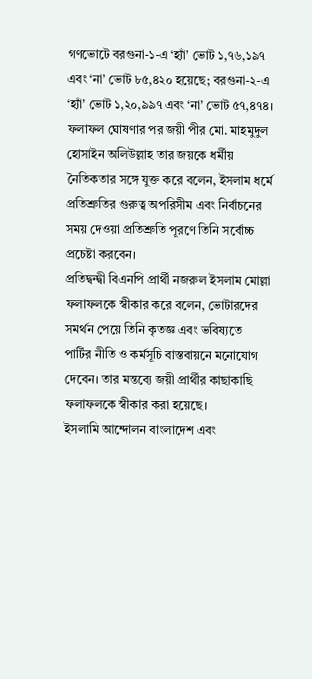গণভোটে বরগুনা-১-এ ‘হ্যাঁ’ ভোট ১,৭৬,১৯৭ এবং ‘না’ ভোট ৮৫,৪২০ হয়েছে; বরগুনা-২-এ ‘হ্যাঁ’ ভোট ১,২০,৯৯৭ এবং ‘না’ ভোট ৫৭,৪৭৪।
ফলাফল ঘোষণার পর জয়ী পীর মো. মাহমুদুল হোসাইন অলিউল্লাহ তার জয়কে ধর্মীয় নৈতিকতার সঙ্গে যুক্ত করে বলেন, ইসলাম ধর্মে প্রতিশ্রুতির গুরুত্ব অপরিসীম এবং নির্বাচনের সময় দেওয়া প্রতিশ্রুতি পূরণে তিনি সর্বোচ্চ প্রচেষ্টা করবেন।
প্রতিদ্বন্দ্বী বিএনপি প্রার্থী নজরুল ইসলাম মোল্লা ফলাফলকে স্বীকার করে বলেন, ভোটারদের সমর্থন পেয়ে তিনি কৃতজ্ঞ এবং ভবিষ্যতে পার্টির নীতি ও কর্মসূচি বাস্তবায়নে মনোযোগ দেবেন। তার মন্তব্যে জয়ী প্রার্থীর কাছাকাছি ফলাফলকে স্বীকার করা হয়েছে।
ইসলামি আন্দোলন বাংলাদেশ এবং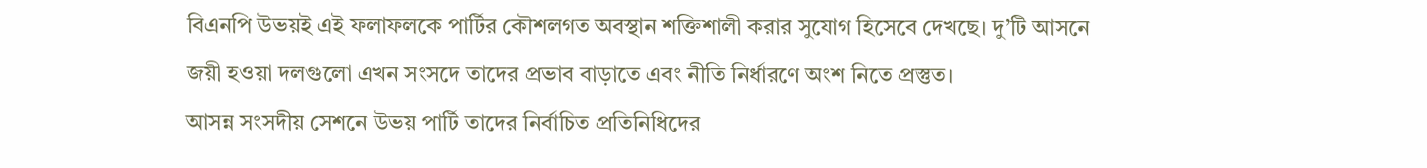বিএনপি উভয়ই এই ফলাফলকে পার্টির কৌশলগত অবস্থান শক্তিশালী করার সুযোগ হিসেবে দেখছে। দু’টি আসনে জয়ী হওয়া দলগুলো এখন সংসদে তাদের প্রভাব বাড়াতে এবং নীতি নির্ধারণে অংশ নিতে প্রস্তুত।
আসন্ন সংসদীয় সেশনে উভয় পার্টি তাদের নির্বাচিত প্রতিনিধিদের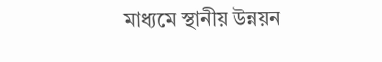মাধ্যমে স্থানীয় উন্নয়ন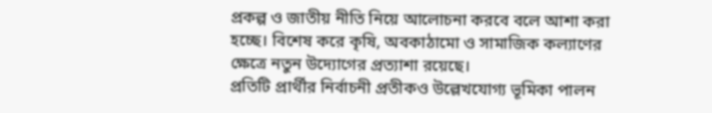প্রকল্প ও জাতীয় নীতি নিয়ে আলোচনা করবে বলে আশা করা হচ্ছে। বিশেষ করে কৃষি, অবকাঠামো ও সামাজিক কল্যাণের ক্ষেত্রে নতুন উদ্যোগের প্রত্যাশা রয়েছে।
প্রতিটি প্রার্থীর নির্বাচনী প্রতীকও উল্লেখযোগ্য ভূমিকা পালন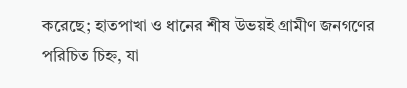করেছে; হাতপাখা ও ধানের শীষ উভয়ই গ্রামীণ জনগণের পরিচিত চিহ্ন, যা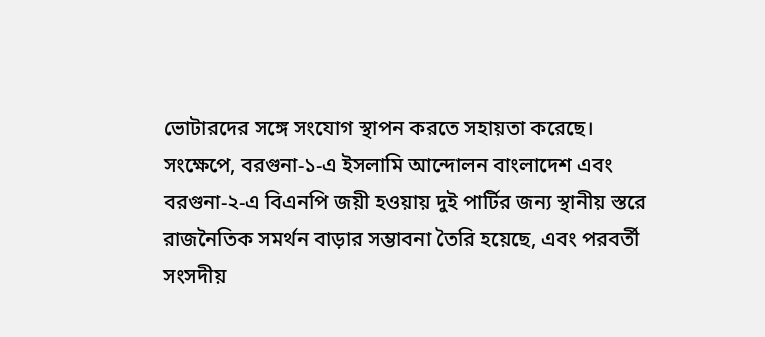ভোটারদের সঙ্গে সংযোগ স্থাপন করতে সহায়তা করেছে।
সংক্ষেপে, বরগুনা-১-এ ইসলামি আন্দোলন বাংলাদেশ এবং বরগুনা-২-এ বিএনপি জয়ী হওয়ায় দুই পার্টির জন্য স্থানীয় স্তরে রাজনৈতিক সমর্থন বাড়ার সম্ভাবনা তৈরি হয়েছে, এবং পরবর্তী সংসদীয়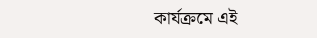কার্যক্রমে এই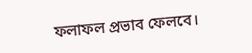ফলাফল প্রভাব ফেলবে।